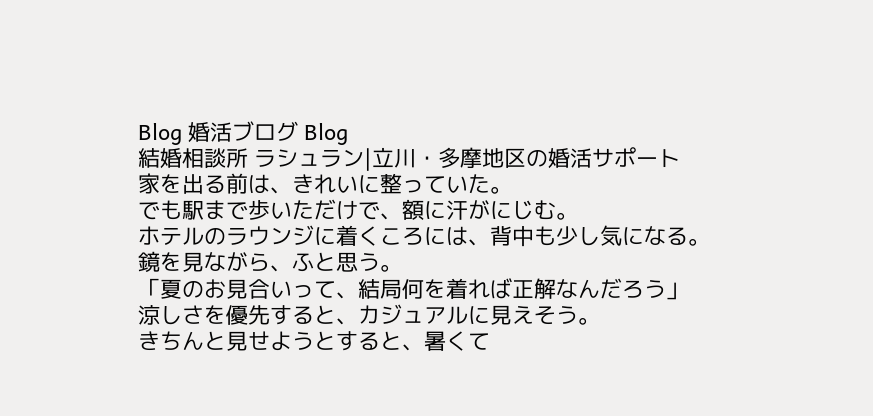Blog 婚活ブログ Blog
結婚相談所 ラシュラン|立川・多摩地区の婚活サポート
家を出る前は、きれいに整っていた。
でも駅まで歩いただけで、額に汗がにじむ。
ホテルのラウンジに着くころには、背中も少し気になる。
鏡を見ながら、ふと思う。
「夏のお見合いって、結局何を着れば正解なんだろう」
涼しさを優先すると、カジュアルに見えそう。
きちんと見せようとすると、暑くて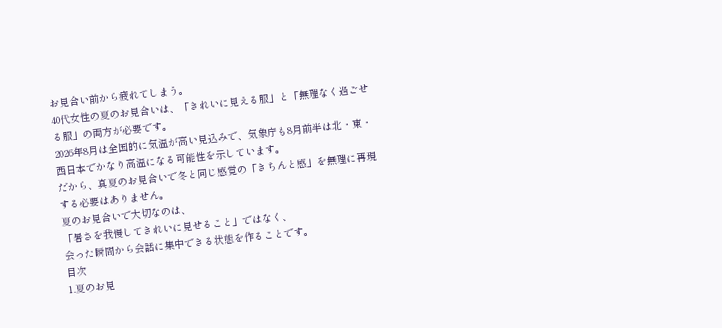お見合い前から疲れてしまう。
40代女性の夏のお見合いは、「きれいに見える服」と「無理なく過ごせる服」の両方が必要です。
2026年8月は全国的に気温が高い見込みで、気象庁も8月前半は北・東・西日本でかなり高温になる可能性を示しています。
だから、真夏のお見合いで冬と同じ感覚の「きちんと感」を無理に再現する必要はありません。
夏のお見合いで大切なのは、
「暑さを我慢してきれいに見せること」ではなく、
会った瞬間から会話に集中できる状態を作ることです。
目次
1.夏のお見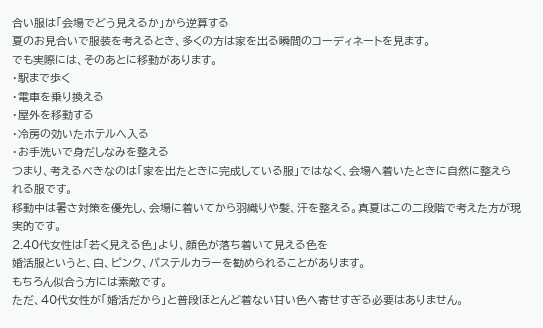合い服は「会場でどう見えるか」から逆算する
夏のお見合いで服装を考えるとき、多くの方は家を出る瞬間のコーディネートを見ます。
でも実際には、そのあとに移動があります。
・駅まで歩く
・電車を乗り換える
・屋外を移動する
・冷房の効いたホテルへ入る
・お手洗いで身だしなみを整える
つまり、考えるべきなのは「家を出たときに完成している服」ではなく、会場へ着いたときに自然に整えられる服です。
移動中は暑さ対策を優先し、会場に着いてから羽織りや髪、汗を整える。真夏はこの二段階で考えた方が現実的です。
2.40代女性は「若く見える色」より、顔色が落ち着いて見える色を
婚活服というと、白、ピンク、パステルカラーを勧められることがあります。
もちろん似合う方には素敵です。
ただ、40代女性が「婚活だから」と普段ほとんど着ない甘い色へ寄せすぎる必要はありません。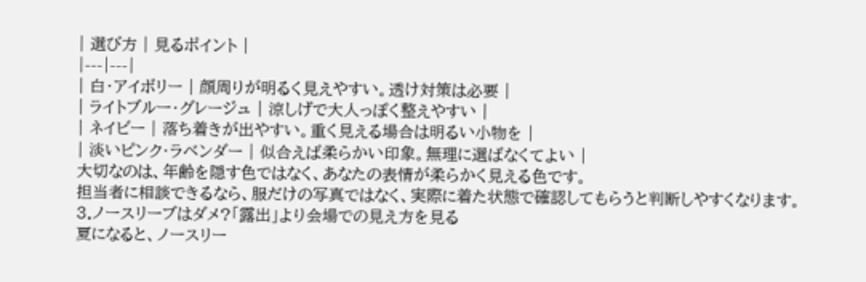| 選び方 | 見るポイント |
|---|---|
| 白・アイボリー | 顔周りが明るく見えやすい。透け対策は必要 |
| ライトブルー・グレージュ | 涼しげで大人っぽく整えやすい |
| ネイビー | 落ち着きが出やすい。重く見える場合は明るい小物を |
| 淡いピンク・ラベンダー | 似合えば柔らかい印象。無理に選ばなくてよい |
大切なのは、年齢を隠す色ではなく、あなたの表情が柔らかく見える色です。
担当者に相談できるなら、服だけの写真ではなく、実際に着た状態で確認してもらうと判断しやすくなります。
3.ノースリーブはダメ?「露出」より会場での見え方を見る
夏になると、ノースリー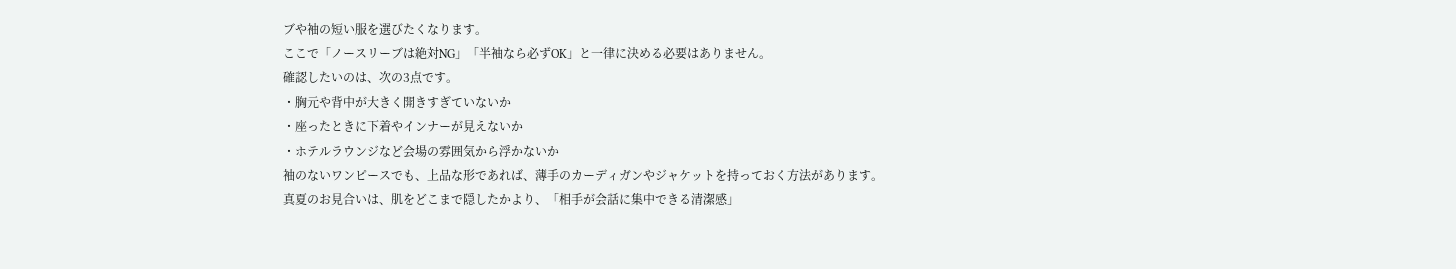ブや袖の短い服を選びたくなります。
ここで「ノースリーブは絶対NG」「半袖なら必ずOK」と一律に決める必要はありません。
確認したいのは、次の3点です。
・胸元や背中が大きく開きすぎていないか
・座ったときに下着やインナーが見えないか
・ホテルラウンジなど会場の雰囲気から浮かないか
袖のないワンピースでも、上品な形であれば、薄手のカーディガンやジャケットを持っておく方法があります。
真夏のお見合いは、肌をどこまで隠したかより、「相手が会話に集中できる清潔感」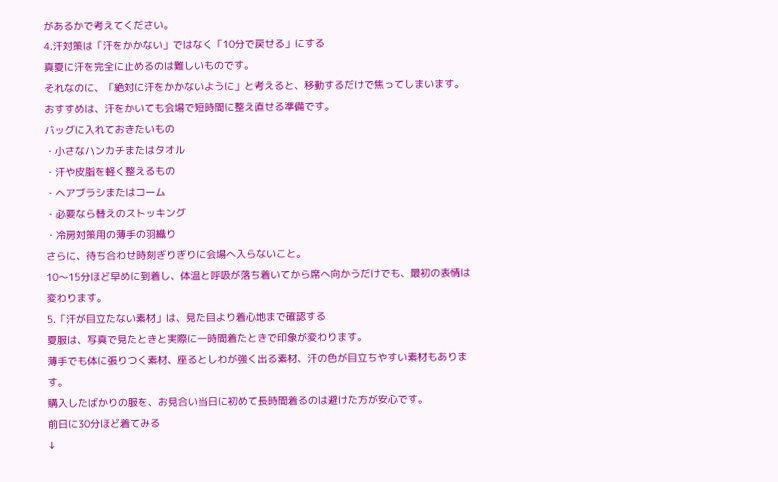があるかで考えてください。
4.汗対策は「汗をかかない」ではなく「10分で戻せる」にする
真夏に汗を完全に止めるのは難しいものです。
それなのに、「絶対に汗をかかないように」と考えると、移動するだけで焦ってしまいます。
おすすめは、汗をかいても会場で短時間に整え直せる準備です。
バッグに入れておきたいもの
・小さなハンカチまたはタオル
・汗や皮脂を軽く整えるもの
・ヘアブラシまたはコーム
・必要なら替えのストッキング
・冷房対策用の薄手の羽織り
さらに、待ち合わせ時刻ぎりぎりに会場へ入らないこと。
10〜15分ほど早めに到着し、体温と呼吸が落ち着いてから席へ向かうだけでも、最初の表情は変わります。
5.「汗が目立たない素材」は、見た目より着心地まで確認する
夏服は、写真で見たときと実際に一時間着たときで印象が変わります。
薄手でも体に張りつく素材、座るとしわが強く出る素材、汗の色が目立ちやすい素材もあります。
購入したばかりの服を、お見合い当日に初めて長時間着るのは避けた方が安心です。
前日に30分ほど着てみる
↓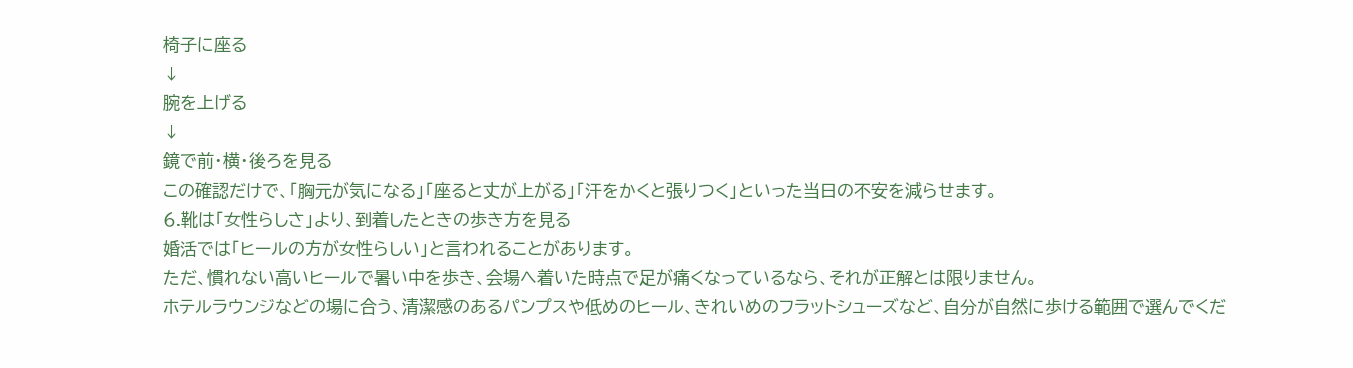椅子に座る
↓
腕を上げる
↓
鏡で前・横・後ろを見る
この確認だけで、「胸元が気になる」「座ると丈が上がる」「汗をかくと張りつく」といった当日の不安を減らせます。
6.靴は「女性らしさ」より、到着したときの歩き方を見る
婚活では「ヒールの方が女性らしい」と言われることがあります。
ただ、慣れない高いヒールで暑い中を歩き、会場へ着いた時点で足が痛くなっているなら、それが正解とは限りません。
ホテルラウンジなどの場に合う、清潔感のあるパンプスや低めのヒール、きれいめのフラットシューズなど、自分が自然に歩ける範囲で選んでくだ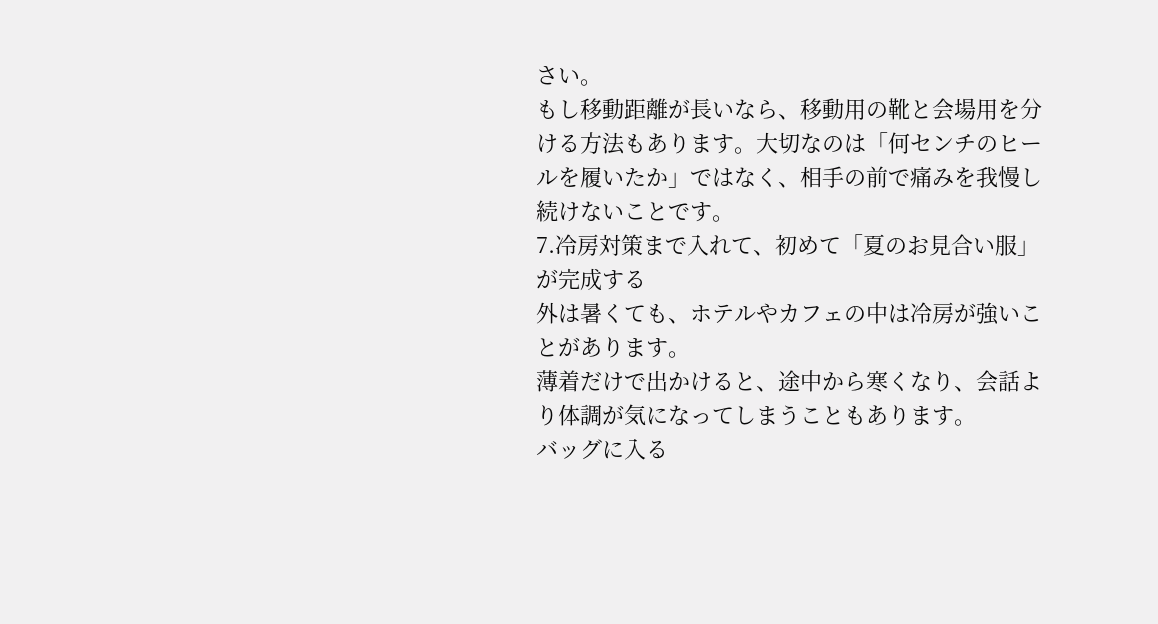さい。
もし移動距離が長いなら、移動用の靴と会場用を分ける方法もあります。大切なのは「何センチのヒールを履いたか」ではなく、相手の前で痛みを我慢し続けないことです。
7.冷房対策まで入れて、初めて「夏のお見合い服」が完成する
外は暑くても、ホテルやカフェの中は冷房が強いことがあります。
薄着だけで出かけると、途中から寒くなり、会話より体調が気になってしまうこともあります。
バッグに入る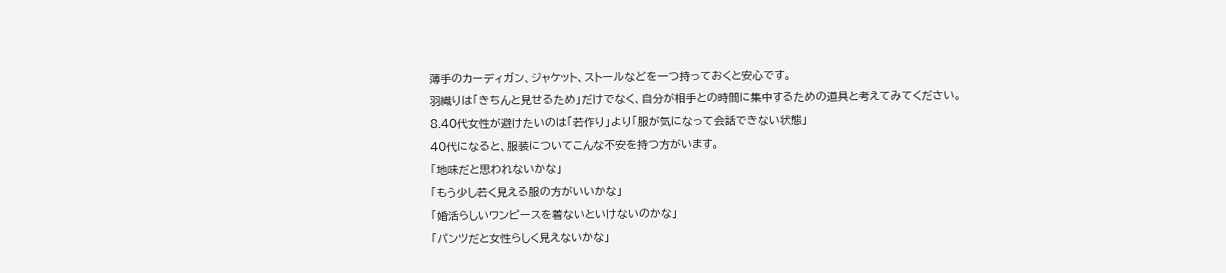薄手のカーディガン、ジャケット、ストールなどを一つ持っておくと安心です。
羽織りは「きちんと見せるため」だけでなく、自分が相手との時間に集中するための道具と考えてみてください。
8.40代女性が避けたいのは「若作り」より「服が気になって会話できない状態」
40代になると、服装についてこんな不安を持つ方がいます。
「地味だと思われないかな」
「もう少し若く見える服の方がいいかな」
「婚活らしいワンピースを着ないといけないのかな」
「パンツだと女性らしく見えないかな」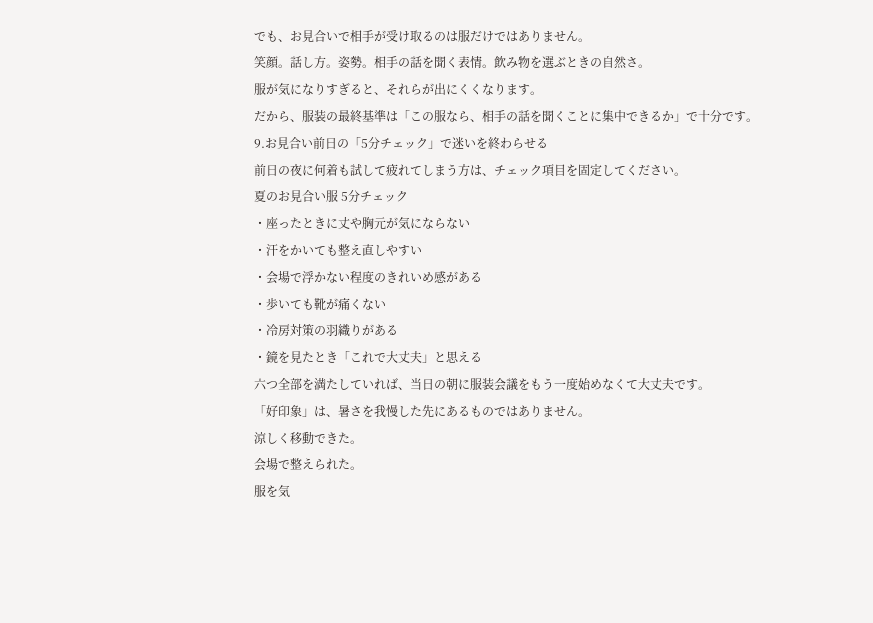でも、お見合いで相手が受け取るのは服だけではありません。
笑顔。話し方。姿勢。相手の話を聞く表情。飲み物を選ぶときの自然さ。
服が気になりすぎると、それらが出にくくなります。
だから、服装の最終基準は「この服なら、相手の話を聞くことに集中できるか」で十分です。
9.お見合い前日の「5分チェック」で迷いを終わらせる
前日の夜に何着も試して疲れてしまう方は、チェック項目を固定してください。
夏のお見合い服 5分チェック
・座ったときに丈や胸元が気にならない
・汗をかいても整え直しやすい
・会場で浮かない程度のきれいめ感がある
・歩いても靴が痛くない
・冷房対策の羽織りがある
・鏡を見たとき「これで大丈夫」と思える
六つ全部を満たしていれば、当日の朝に服装会議をもう一度始めなくて大丈夫です。
「好印象」は、暑さを我慢した先にあるものではありません。
涼しく移動できた。
会場で整えられた。
服を気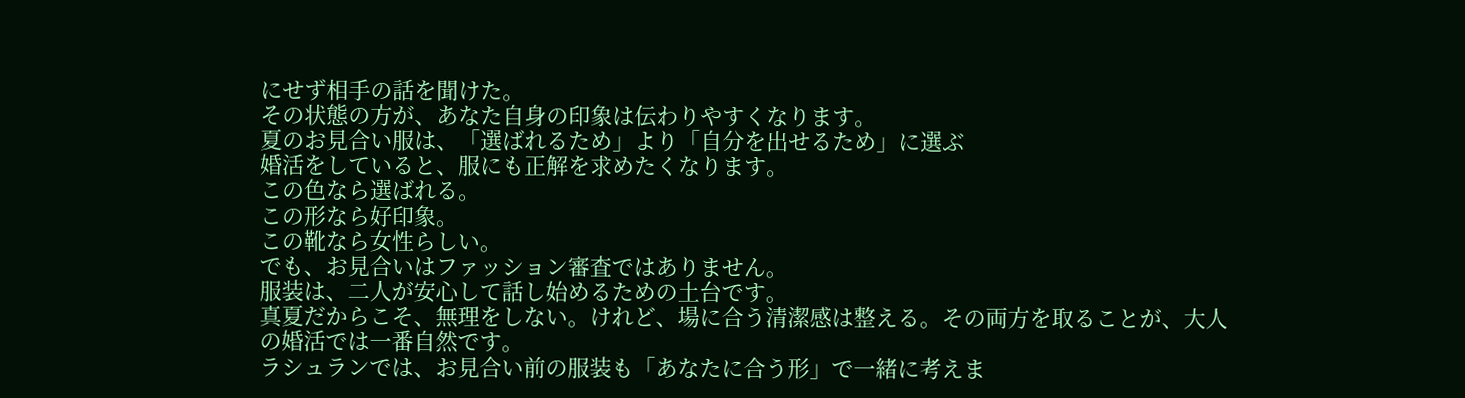にせず相手の話を聞けた。
その状態の方が、あなた自身の印象は伝わりやすくなります。
夏のお見合い服は、「選ばれるため」より「自分を出せるため」に選ぶ
婚活をしていると、服にも正解を求めたくなります。
この色なら選ばれる。
この形なら好印象。
この靴なら女性らしい。
でも、お見合いはファッション審査ではありません。
服装は、二人が安心して話し始めるための土台です。
真夏だからこそ、無理をしない。けれど、場に合う清潔感は整える。その両方を取ることが、大人の婚活では一番自然です。
ラシュランでは、お見合い前の服装も「あなたに合う形」で一緒に考えま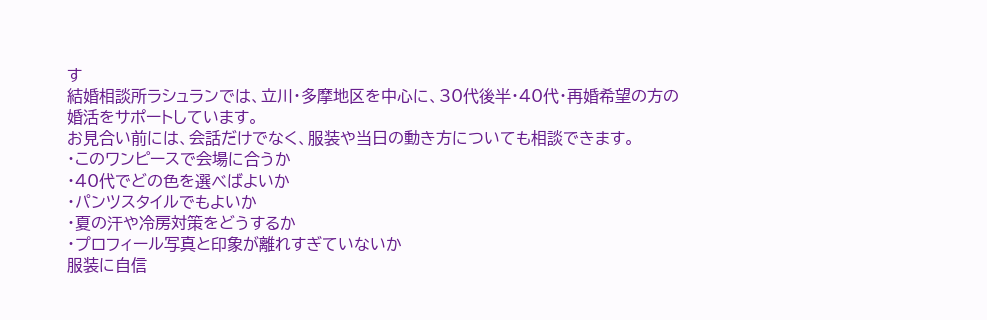す
結婚相談所ラシュランでは、立川・多摩地区を中心に、30代後半・40代・再婚希望の方の婚活をサポートしています。
お見合い前には、会話だけでなく、服装や当日の動き方についても相談できます。
・このワンピースで会場に合うか
・40代でどの色を選べばよいか
・パンツスタイルでもよいか
・夏の汗や冷房対策をどうするか
・プロフィール写真と印象が離れすぎていないか
服装に自信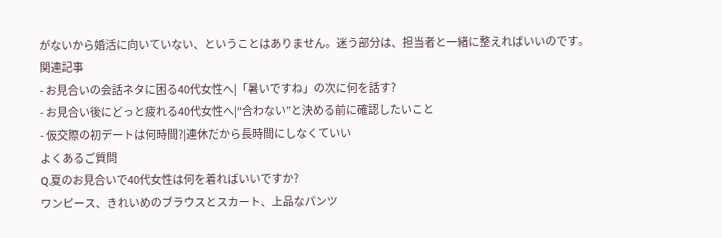がないから婚活に向いていない、ということはありません。迷う部分は、担当者と一緒に整えればいいのです。
関連記事
- お見合いの会話ネタに困る40代女性へ|「暑いですね」の次に何を話す?
- お見合い後にどっと疲れる40代女性へ|“合わない”と決める前に確認したいこと
- 仮交際の初デートは何時間?|連休だから長時間にしなくていい
よくあるご質問
Q.夏のお見合いで40代女性は何を着ればいいですか?
ワンピース、きれいめのブラウスとスカート、上品なパンツ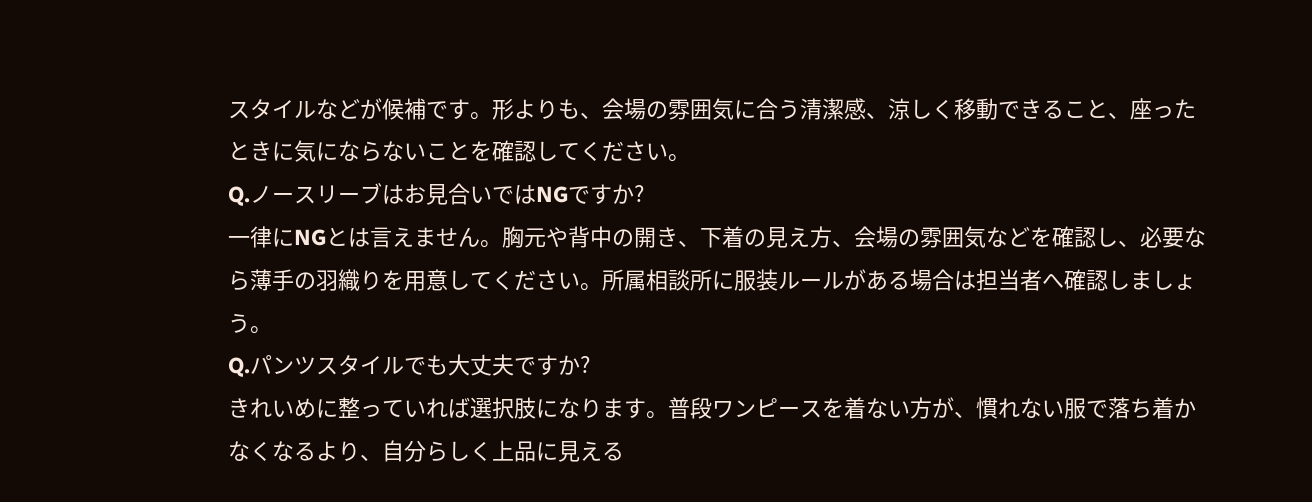スタイルなどが候補です。形よりも、会場の雰囲気に合う清潔感、涼しく移動できること、座ったときに気にならないことを確認してください。
Q.ノースリーブはお見合いではNGですか?
一律にNGとは言えません。胸元や背中の開き、下着の見え方、会場の雰囲気などを確認し、必要なら薄手の羽織りを用意してください。所属相談所に服装ルールがある場合は担当者へ確認しましょう。
Q.パンツスタイルでも大丈夫ですか?
きれいめに整っていれば選択肢になります。普段ワンピースを着ない方が、慣れない服で落ち着かなくなるより、自分らしく上品に見える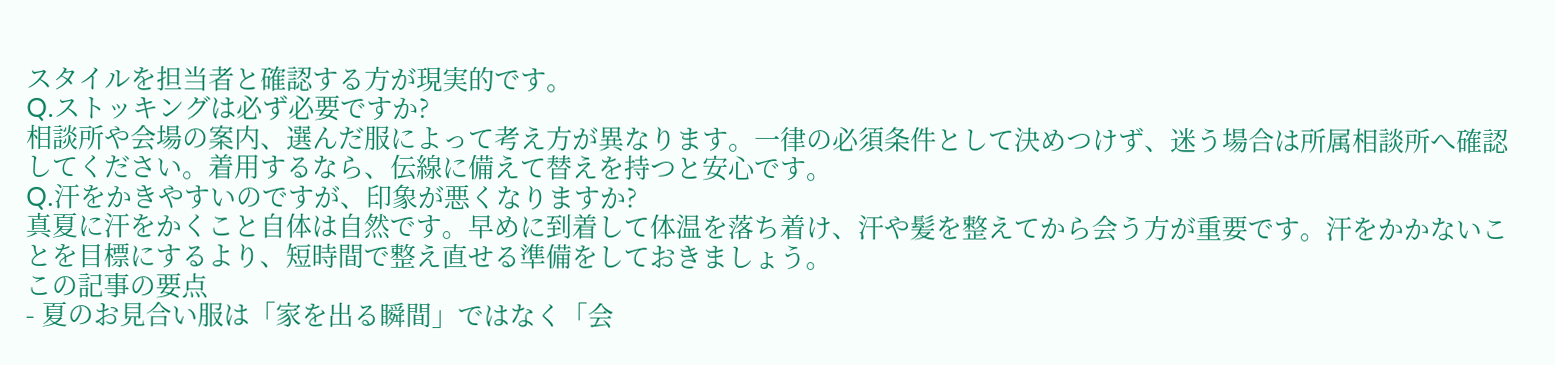スタイルを担当者と確認する方が現実的です。
Q.ストッキングは必ず必要ですか?
相談所や会場の案内、選んだ服によって考え方が異なります。一律の必須条件として決めつけず、迷う場合は所属相談所へ確認してください。着用するなら、伝線に備えて替えを持つと安心です。
Q.汗をかきやすいのですが、印象が悪くなりますか?
真夏に汗をかくこと自体は自然です。早めに到着して体温を落ち着け、汗や髪を整えてから会う方が重要です。汗をかかないことを目標にするより、短時間で整え直せる準備をしておきましょう。
この記事の要点
- 夏のお見合い服は「家を出る瞬間」ではなく「会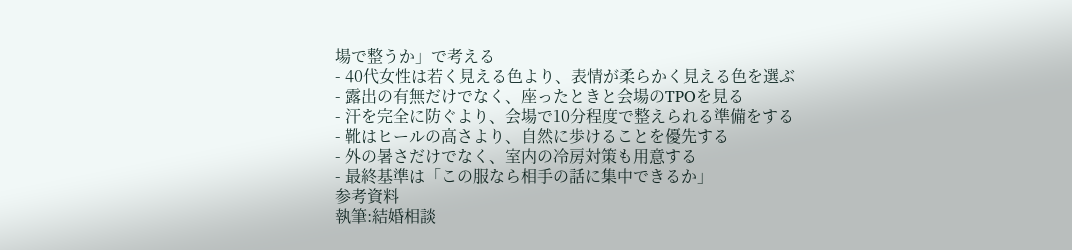場で整うか」で考える
- 40代女性は若く見える色より、表情が柔らかく見える色を選ぶ
- 露出の有無だけでなく、座ったときと会場のTPOを見る
- 汗を完全に防ぐより、会場で10分程度で整えられる準備をする
- 靴はヒールの高さより、自然に歩けることを優先する
- 外の暑さだけでなく、室内の冷房対策も用意する
- 最終基準は「この服なら相手の話に集中できるか」
参考資料
執筆:結婚相談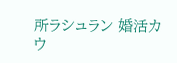所ラシュラン 婚活カウ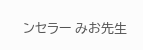ンセラー みお先生